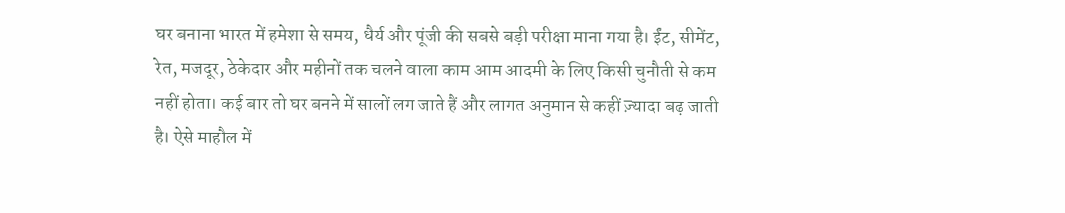घर बनाना भारत में हमेशा से समय, धैर्य और पूंजी की सबसे बड़ी परीक्षा माना गया है। ईंट, सीमेंट, रेत, मजदूर, ठेकेदार और महीनों तक चलने वाला काम आम आदमी के लिए किसी चुनौती से कम नहीं होता। कई बार तो घर बनने में सालों लग जाते हैं और लागत अनुमान से कहीं ज़्यादा बढ़ जाती है। ऐसे माहौल में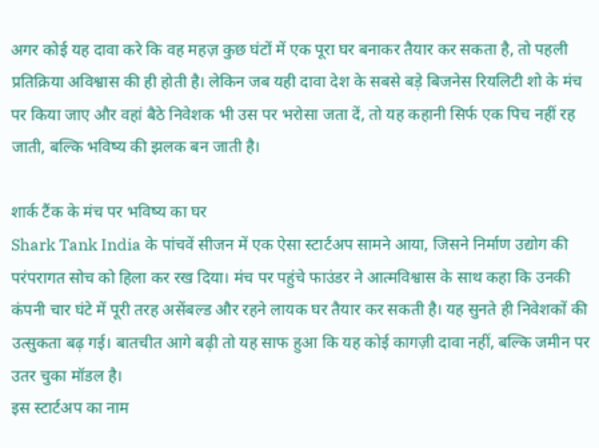अगर कोई यह दावा करे कि वह महज़ कुछ घंटों में एक पूरा घर बनाकर तैयार कर सकता है, तो पहली प्रतिक्रिया अविश्वास की ही होती है। लेकिन जब यही दावा देश के सबसे बड़े बिजनेस रियलिटी शो के मंच पर किया जाए और वहां बैठे निवेशक भी उस पर भरोसा जता दें, तो यह कहानी सिर्फ एक पिच नहीं रह जाती, बल्कि भविष्य की झलक बन जाती है।

शार्क टैंक के मंच पर भविष्य का घर
Shark Tank India के पांचवें सीजन में एक ऐसा स्टार्टअप सामने आया, जिसने निर्माण उद्योग की परंपरागत सोच को हिला कर रख दिया। मंच पर पहुंचे फाउंडर ने आत्मविश्वास के साथ कहा कि उनकी कंपनी चार घंटे में पूरी तरह असेंबल्ड और रहने लायक घर तैयार कर सकती है। यह सुनते ही निवेशकों की उत्सुकता बढ़ गई। बातचीत आगे बढ़ी तो यह साफ हुआ कि यह कोई कागज़ी दावा नहीं, बल्कि जमीन पर उतर चुका मॉडल है।
इस स्टार्टअप का नाम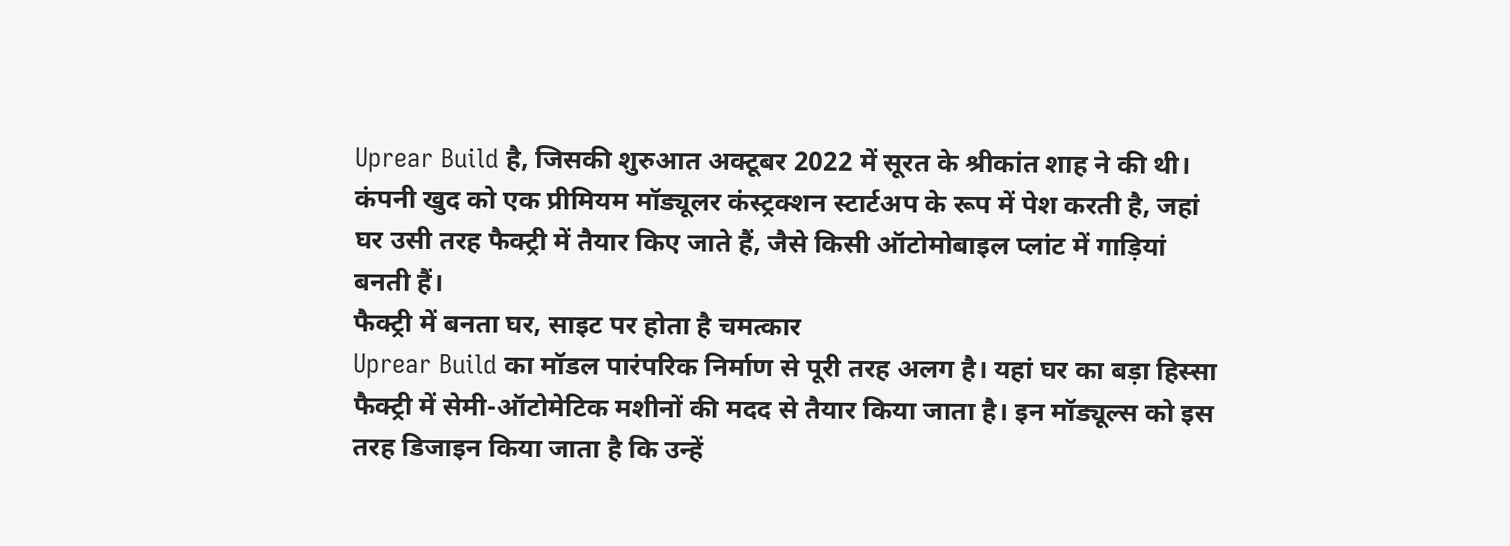Uprear Build है, जिसकी शुरुआत अक्टूबर 2022 में सूरत के श्रीकांत शाह ने की थी। कंपनी खुद को एक प्रीमियम मॉड्यूलर कंस्ट्रक्शन स्टार्टअप के रूप में पेश करती है, जहां घर उसी तरह फैक्ट्री में तैयार किए जाते हैं, जैसे किसी ऑटोमोबाइल प्लांट में गाड़ियां बनती हैं।
फैक्ट्री में बनता घर, साइट पर होता है चमत्कार
Uprear Build का मॉडल पारंपरिक निर्माण से पूरी तरह अलग है। यहां घर का बड़ा हिस्सा फैक्ट्री में सेमी-ऑटोमेटिक मशीनों की मदद से तैयार किया जाता है। इन मॉड्यूल्स को इस तरह डिजाइन किया जाता है कि उन्हें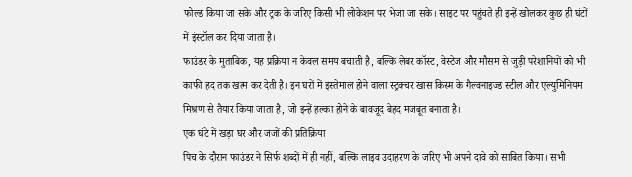फोल्ड किया जा सके और ट्रक के जरिए किसी भी लोकेशन पर भेजा जा सके। साइट पर पहुंचते ही इन्हें खोलकर कुछ ही घंटों में इंस्टॉल कर दिया जाता है।
फाउंडर के मुताबिक, यह प्रक्रिया न केवल समय बचाती है, बल्कि लेबर कॉस्ट, वेस्टेज और मौसम से जुड़ी परेशानियों को भी काफी हद तक खत्म कर देती है। इन घरों में इस्तेमाल होने वाला स्ट्रक्चर खास किस्म के गैल्वनाइज्ड स्टील और एल्युमिनियम मिश्रण से तैयार किया जाता है, जो इन्हें हल्का होने के बावजूद बेहद मजबूत बनाता है।
एक घंटे में खड़ा घर और जजों की प्रतिक्रिया
पिच के दौरान फाउंडर ने सिर्फ शब्दों में ही नहीं, बल्कि लाइव उदाहरण के जरिए भी अपने दावे को साबित किया। सभी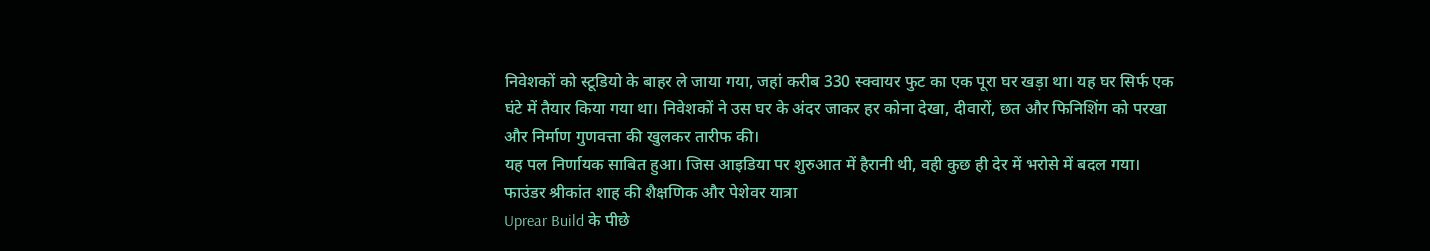निवेशकों को स्टूडियो के बाहर ले जाया गया, जहां करीब 330 स्क्वायर फुट का एक पूरा घर खड़ा था। यह घर सिर्फ एक घंटे में तैयार किया गया था। निवेशकों ने उस घर के अंदर जाकर हर कोना देखा, दीवारों, छत और फिनिशिंग को परखा और निर्माण गुणवत्ता की खुलकर तारीफ की।
यह पल निर्णायक साबित हुआ। जिस आइडिया पर शुरुआत में हैरानी थी, वही कुछ ही देर में भरोसे में बदल गया।
फाउंडर श्रीकांत शाह की शैक्षणिक और पेशेवर यात्रा
Uprear Build के पीछे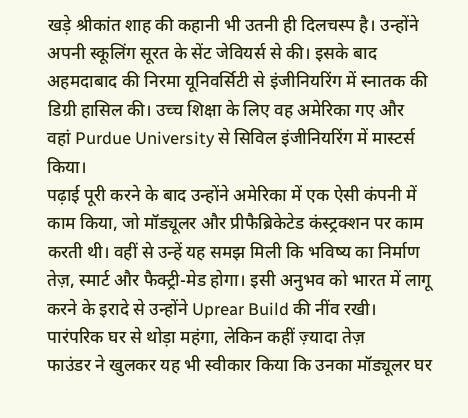खड़े श्रीकांत शाह की कहानी भी उतनी ही दिलचस्प है। उन्होंने अपनी स्कूलिंग सूरत के सेंट जेवियर्स से की। इसके बाद अहमदाबाद की निरमा यूनिवर्सिटी से इंजीनियरिंग में स्नातक की डिग्री हासिल की। उच्च शिक्षा के लिए वह अमेरिका गए और वहां Purdue University से सिविल इंजीनियरिंग में मास्टर्स किया।
पढ़ाई पूरी करने के बाद उन्होंने अमेरिका में एक ऐसी कंपनी में काम किया, जो मॉड्यूलर और प्रीफैब्रिकेटेड कंस्ट्रक्शन पर काम करती थी। वहीं से उन्हें यह समझ मिली कि भविष्य का निर्माण तेज़, स्मार्ट और फैक्ट्री-मेड होगा। इसी अनुभव को भारत में लागू करने के इरादे से उन्होंने Uprear Build की नींव रखी।
पारंपरिक घर से थोड़ा महंगा, लेकिन कहीं ज़्यादा तेज़
फाउंडर ने खुलकर यह भी स्वीकार किया कि उनका मॉड्यूलर घर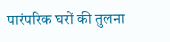पारंपरिक घरों की तुलना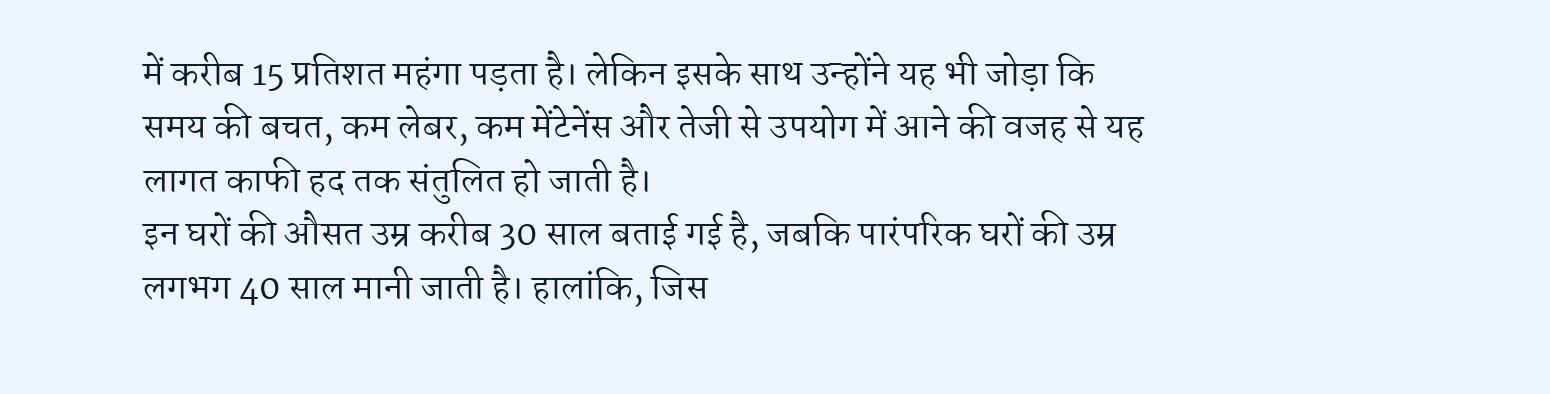में करीब 15 प्रतिशत महंगा पड़ता है। लेकिन इसके साथ उन्होंने यह भी जोड़ा कि समय की बचत, कम लेबर, कम मेंटेनेंस और तेजी से उपयोग में आने की वजह से यह लागत काफी हद तक संतुलित हो जाती है।
इन घरों की औसत उम्र करीब 30 साल बताई गई है, जबकि पारंपरिक घरों की उम्र लगभग 40 साल मानी जाती है। हालांकि, जिस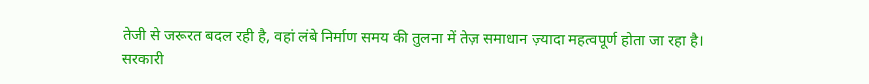तेजी से जरूरत बदल रही है, वहां लंबे निर्माण समय की तुलना में तेज़ समाधान ज़्यादा महत्वपूर्ण होता जा रहा है।
सरकारी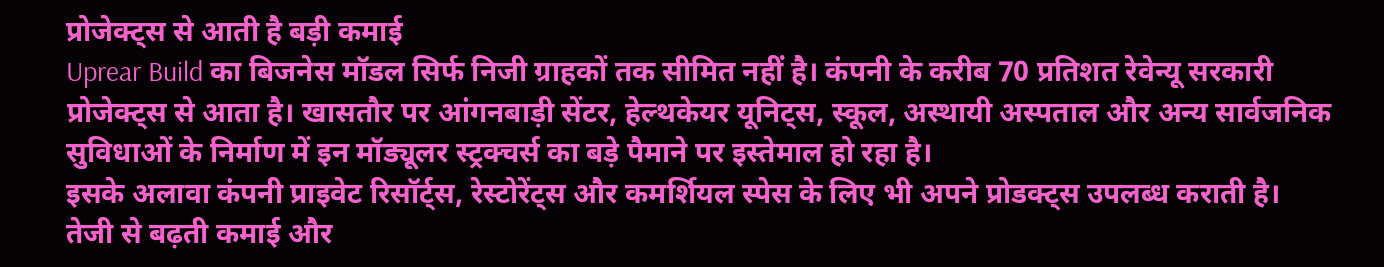प्रोजेक्ट्स से आती है बड़ी कमाई
Uprear Build का बिजनेस मॉडल सिर्फ निजी ग्राहकों तक सीमित नहीं है। कंपनी के करीब 70 प्रतिशत रेवेन्यू सरकारी प्रोजेक्ट्स से आता है। खासतौर पर आंगनबाड़ी सेंटर, हेल्थकेयर यूनिट्स, स्कूल, अस्थायी अस्पताल और अन्य सार्वजनिक सुविधाओं के निर्माण में इन मॉड्यूलर स्ट्रक्चर्स का बड़े पैमाने पर इस्तेमाल हो रहा है।
इसके अलावा कंपनी प्राइवेट रिसॉर्ट्स, रेस्टोरेंट्स और कमर्शियल स्पेस के लिए भी अपने प्रोडक्ट्स उपलब्ध कराती है।
तेजी से बढ़ती कमाई और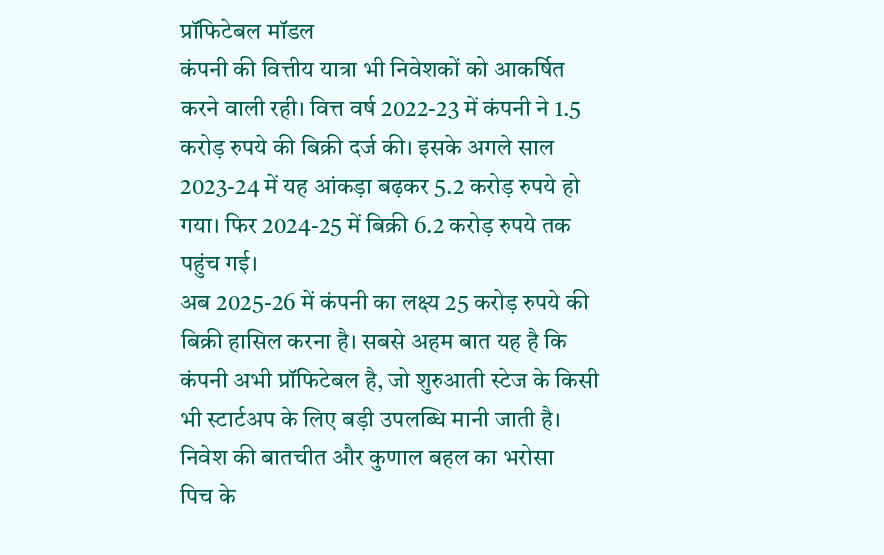प्रॉफिटेबल मॉडल
कंपनी की वित्तीय यात्रा भी निवेशकों को आकर्षित करने वाली रही। वित्त वर्ष 2022-23 में कंपनी ने 1.5 करोड़ रुपये की बिक्री दर्ज की। इसके अगले साल 2023-24 में यह आंकड़ा बढ़कर 5.2 करोड़ रुपये हो गया। फिर 2024-25 में बिक्री 6.2 करोड़ रुपये तक पहुंच गई।
अब 2025-26 में कंपनी का लक्ष्य 25 करोड़ रुपये की बिक्री हासिल करना है। सबसे अहम बात यह है कि कंपनी अभी प्रॉफिटेबल है, जो शुरुआती स्टेज के किसी भी स्टार्टअप के लिए बड़ी उपलब्धि मानी जाती है।
निवेश की बातचीत और कुणाल बहल का भरोसा
पिच के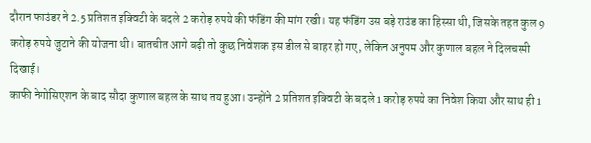दौरान फाउंडर ने 2.5 प्रतिशत इक्विटी के बदले 2 करोड़ रुपये की फंडिंग की मांग रखी। यह फंडिंग उस बड़े राउंड का हिस्सा थी, जिसके तहत कुल 9 करोड़ रुपये जुटाने की योजना थी। बातचीत आगे बढ़ी तो कुछ निवेशक इस डील से बाहर हो गए, लेकिन अनुपम और कुणाल बहल ने दिलचस्पी दिखाई।
काफी नेगोसिएशन के बाद सौदा कुणाल बहल के साथ तय हुआ। उन्होंने 2 प्रतिशत इक्विटी के बदले 1 करोड़ रुपये का निवेश किया और साथ ही 1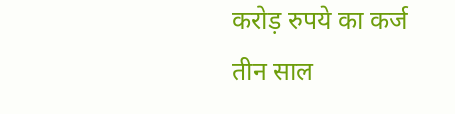करोड़ रुपये का कर्ज तीन साल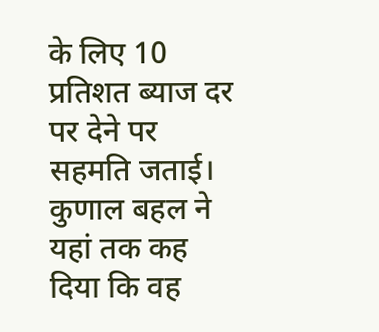के लिए 10 प्रतिशत ब्याज दर पर देने पर सहमति जताई।
कुणाल बहल ने यहां तक कह दिया कि वह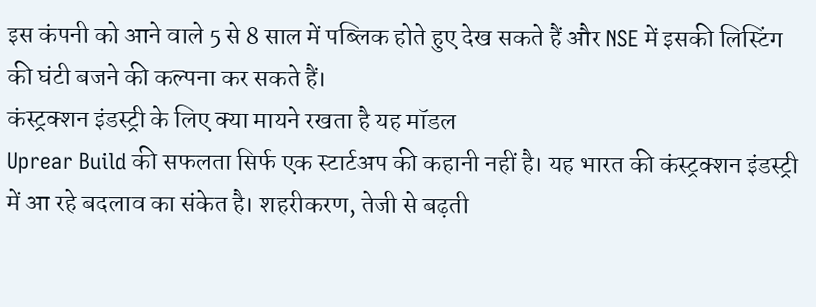इस कंपनी को आने वाले 5 से 8 साल में पब्लिक होते हुए देख सकते हैं और NSE में इसकी लिस्टिंग की घंटी बजने की कल्पना कर सकते हैं।
कंस्ट्रक्शन इंडस्ट्री के लिए क्या मायने रखता है यह मॉडल
Uprear Build की सफलता सिर्फ एक स्टार्टअप की कहानी नहीं है। यह भारत की कंस्ट्रक्शन इंडस्ट्री में आ रहे बदलाव का संकेत है। शहरीकरण, तेजी से बढ़ती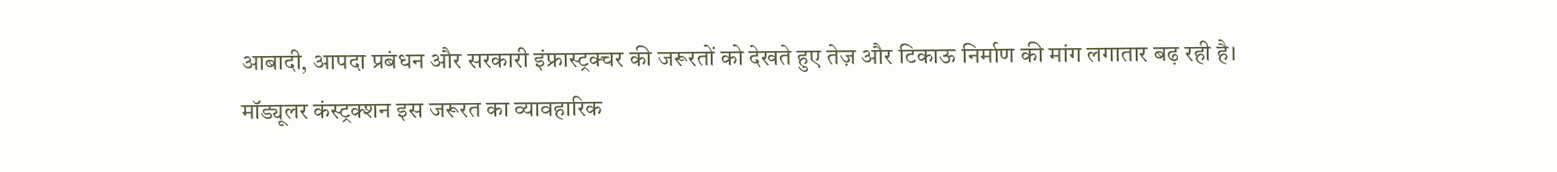आबादी, आपदा प्रबंधन और सरकारी इंफ्रास्ट्रक्चर की जरूरतों को देखते हुए तेज़ और टिकाऊ निर्माण की मांग लगातार बढ़ रही है।
मॉड्यूलर कंस्ट्रक्शन इस जरूरत का व्यावहारिक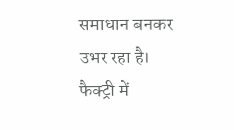समाधान बनकर उभर रहा है। फैक्ट्री में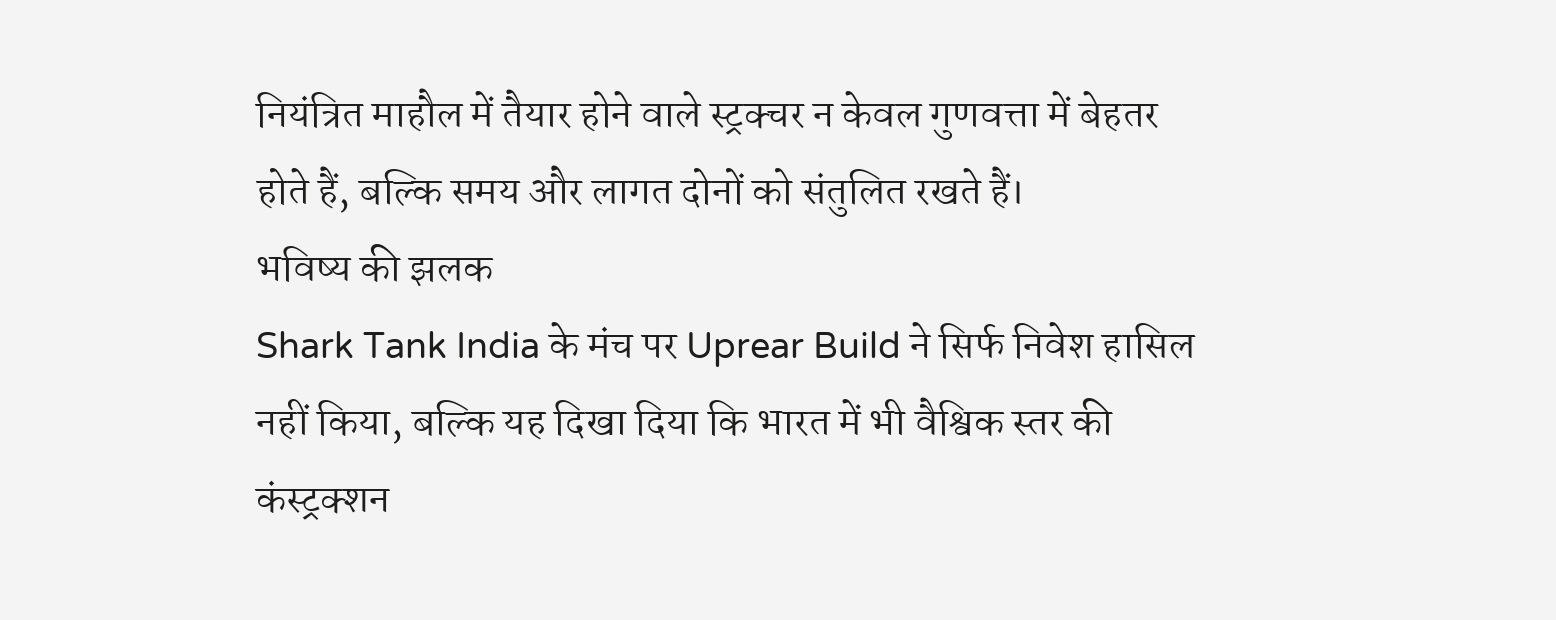नियंत्रित माहौल में तैयार होने वाले स्ट्रक्चर न केवल गुणवत्ता में बेहतर होते हैं, बल्कि समय और लागत दोनों को संतुलित रखते हैं।
भविष्य की झलक
Shark Tank India के मंच पर Uprear Build ने सिर्फ निवेश हासिल नहीं किया, बल्कि यह दिखा दिया कि भारत में भी वैश्विक स्तर की कंस्ट्रक्शन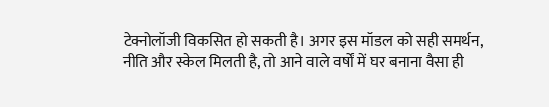टेक्नोलॉजी विकसित हो सकती है। अगर इस मॉडल को सही समर्थन, नीति और स्केल मिलती है, तो आने वाले वर्षों में घर बनाना वैसा ही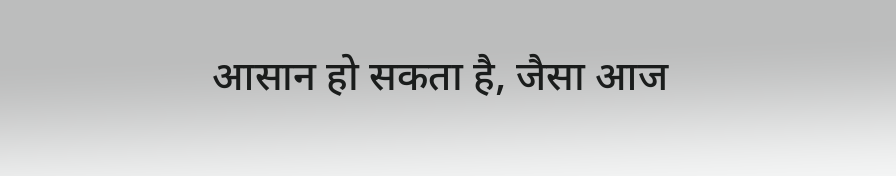आसान हो सकता है, जैसा आज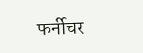फर्नीचर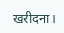खरीदना।